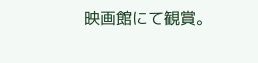映画館にて観賞。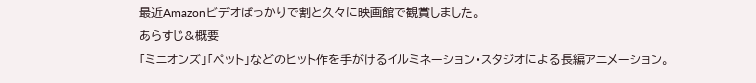最近Amazonビデオばっかりで割と久々に映画館で観賞しました。
あらすじ&概要
「ミニオンズ」「ペット」などのヒット作を手がけるイルミネーション・スタジオによる長編アニメーション。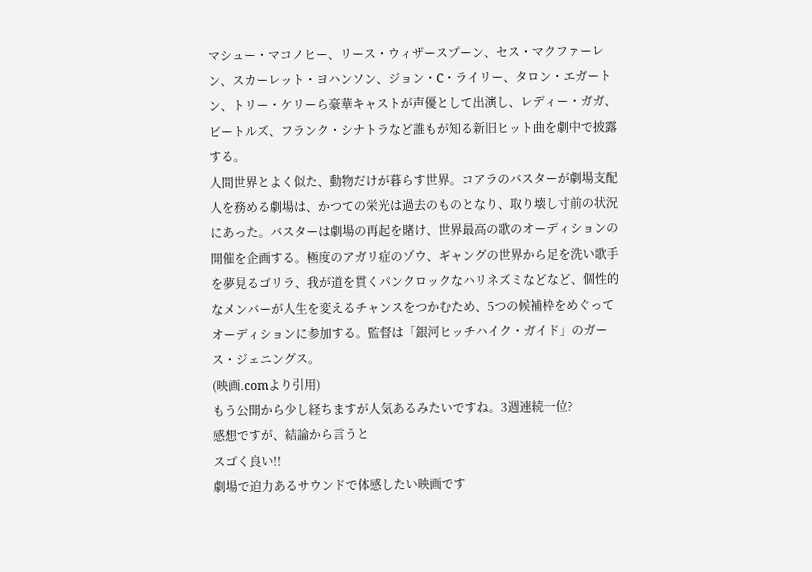マシュー・マコノヒー、リース・ウィザースプーン、セス・マクファーレン、スカーレット・ヨハンソン、ジョン・C・ライリー、タロン・エガートン、トリー・ケリーら豪華キャストが声優として出演し、レディー・ガガ、ビートルズ、フランク・シナトラなど誰もが知る新旧ヒット曲を劇中で披露する。
人間世界とよく似た、動物だけが暮らす世界。コアラのバスターが劇場支配人を務める劇場は、かつての栄光は過去のものとなり、取り壊し寸前の状況にあった。バスターは劇場の再起を賭け、世界最高の歌のオーディションの開催を企画する。極度のアガリ症のゾウ、ギャングの世界から足を洗い歌手を夢見るゴリラ、我が道を貫くパンクロックなハリネズミなどなど、個性的なメンバーが人生を変えるチャンスをつかむため、5つの候補枠をめぐってオーディションに参加する。監督は「銀河ヒッチハイク・ガイド」のガース・ジェニングス。
(映画.comより引用)
もう公開から少し経ちますが人気あるみたいですね。3週連続一位?
感想ですが、結論から言うと
スゴく良い!!
劇場で迫力あるサウンドで体感したい映画です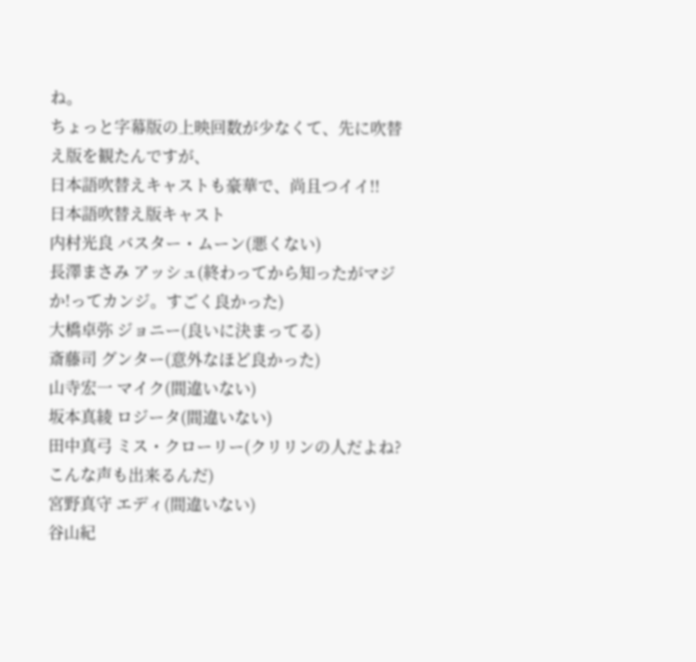ね。
ちょっと字幕版の上映回数が少なくて、先に吹替え版を観たんですが、
日本語吹替えキャストも豪華で、尚且つイイ!!
日本語吹替え版キャスト
内村光良 バスター・ムーン(悪くない)
長澤まさみ アッシュ(終わってから知ったがマジか!ってカンジ。すごく良かった)
大橋卓弥 ジョニー(良いに決まってる)
斎藤司 グンター(意外なほど良かった)
山寺宏一 マイク(間違いない)
坂本真綾 ロジータ(間違いない)
田中真弓 ミス・クローリー(クリリンの人だよね?こんな声も出来るんだ)
宮野真守 エディ(間違いない)
谷山紀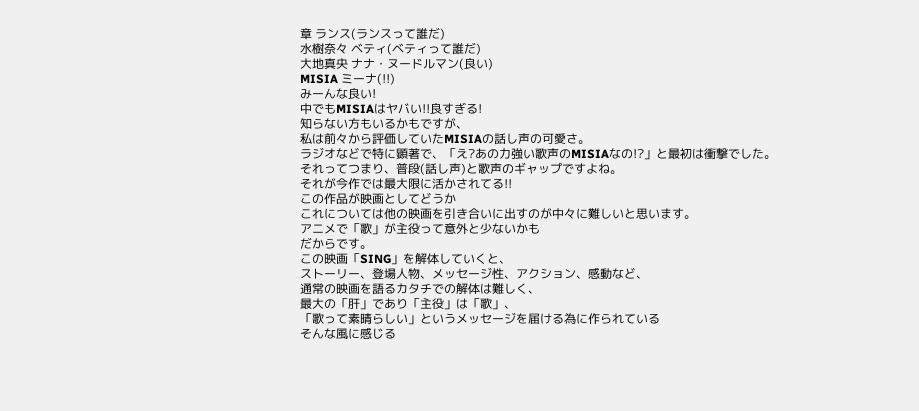章 ランス(ランスって誰だ)
水樹奈々 ベティ(ベティって誰だ)
大地真央 ナナ・ヌードルマン(良い)
MISIA ミーナ(!!)
みーんな良い!
中でもMISIAはヤバい!!良すぎる!
知らない方もいるかもですが、
私は前々から評価していたMISIAの話し声の可愛さ。
ラジオなどで特に顕著で、「え?あの力強い歌声のMISIAなの!?」と最初は衝撃でした。
それってつまり、普段(話し声)と歌声のギャップですよね。
それが今作では最大限に活かされてる!!
この作品が映画としてどうか
これについては他の映画を引き合いに出すのが中々に難しいと思います。
アニメで「歌」が主役って意外と少ないかも
だからです。
この映画「SING」を解体していくと、
ストーリー、登場人物、メッセージ性、アクション、感動など、
通常の映画を語るカタチでの解体は難しく、
最大の「肝」であり「主役」は「歌」、
「歌って素晴らしい」というメッセージを届ける為に作られている
そんな風に感じる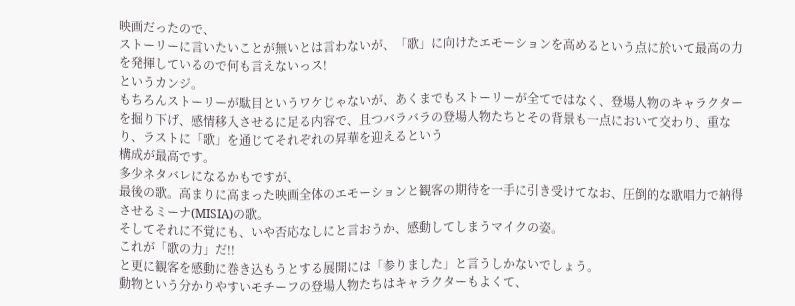映画だったので、
ストーリーに言いたいことが無いとは言わないが、「歌」に向けたエモーションを高めるという点に於いて最高の力を発揮しているので何も言えないっス!
というカンジ。
もちろんストーリーが駄目というワケじゃないが、あくまでもストーリーが全てではなく、登場人物のキャラクターを掘り下げ、感情移入させるに足る内容で、且つバラバラの登場人物たちとその背景も一点において交わり、重なり、ラストに「歌」を通じてそれぞれの昇華を迎えるという
構成が最高です。
多少ネタバレになるかもですが、
最後の歌。高まりに高まった映画全体のエモーションと観客の期待を一手に引き受けてなお、圧倒的な歌唱力で納得させるミーナ(MISIA)の歌。
そしてそれに不覚にも、いや否応なしにと言おうか、感動してしまうマイクの姿。
これが「歌の力」だ!!
と更に観客を感動に巻き込もうとする展開には「参りました」と言うしかないでしょう。
動物という分かりやすいモチーフの登場人物たちはキャラクターもよくて、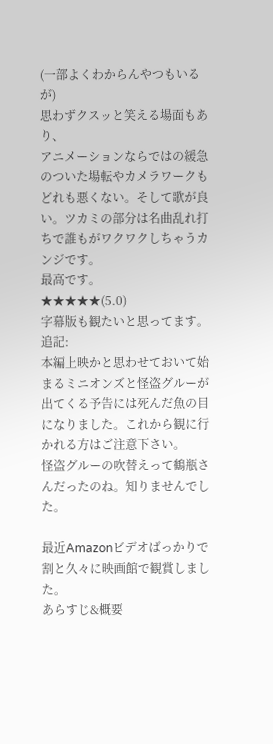(一部よくわからんやつもいるが)
思わずクスッと笑える場面もあり、
アニメーションならではの緩急のついた場転やカメラワークも
どれも悪くない。そして歌が良い。ツカミの部分は名曲乱れ打ちで誰もがワクワクしちゃうカンジです。
最高です。
★★★★★(5.0)
字幕版も観たいと思ってます。
追記:
本編上映かと思わせておいて始まるミニオンズと怪盗グルーが出てくる予告には死んだ魚の目になりました。これから観に行かれる方はご注意下さい。
怪盗グルーの吹替えって鶴瓶さんだったのね。知りませんでした。

最近Amazonビデオばっかりで割と久々に映画館で観賞しました。
あらすじ&概要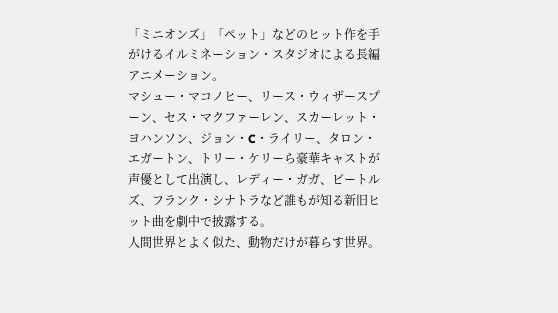「ミニオンズ」「ペット」などのヒット作を手がけるイルミネーション・スタジオによる長編アニメーション。
マシュー・マコノヒー、リース・ウィザースプーン、セス・マクファーレン、スカーレット・ヨハンソン、ジョン・C・ライリー、タロン・エガートン、トリー・ケリーら豪華キャストが声優として出演し、レディー・ガガ、ビートルズ、フランク・シナトラなど誰もが知る新旧ヒット曲を劇中で披露する。
人間世界とよく似た、動物だけが暮らす世界。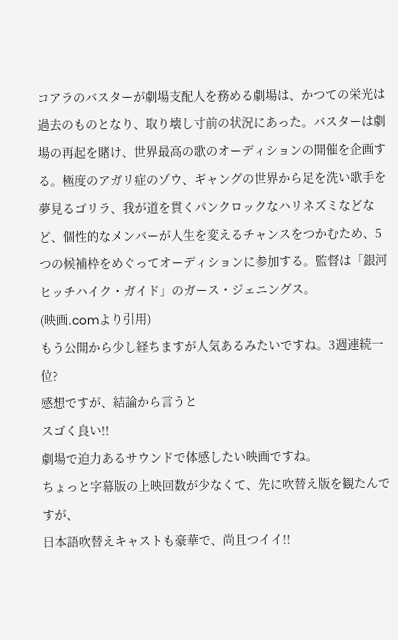コアラのバスターが劇場支配人を務める劇場は、かつての栄光は過去のものとなり、取り壊し寸前の状況にあった。バスターは劇場の再起を賭け、世界最高の歌のオーディションの開催を企画する。極度のアガリ症のゾウ、ギャングの世界から足を洗い歌手を夢見るゴリラ、我が道を貫くパンクロックなハリネズミなどなど、個性的なメンバーが人生を変えるチャンスをつかむため、5つの候補枠をめぐってオーディションに参加する。監督は「銀河ヒッチハイク・ガイド」のガース・ジェニングス。
(映画.comより引用)
もう公開から少し経ちますが人気あるみたいですね。3週連続一位?
感想ですが、結論から言うと
スゴく良い!!
劇場で迫力あるサウンドで体感したい映画ですね。
ちょっと字幕版の上映回数が少なくて、先に吹替え版を観たんですが、
日本語吹替えキャストも豪華で、尚且つイイ!!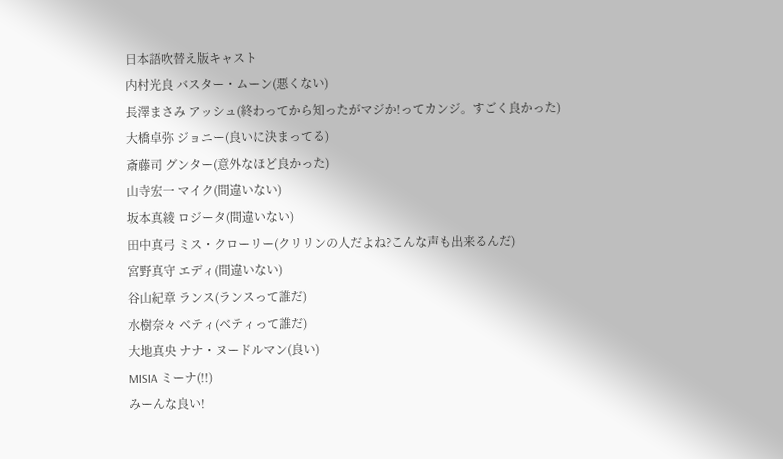日本語吹替え版キャスト
内村光良 バスター・ムーン(悪くない)
長澤まさみ アッシュ(終わってから知ったがマジか!ってカンジ。すごく良かった)
大橋卓弥 ジョニー(良いに決まってる)
斎藤司 グンター(意外なほど良かった)
山寺宏一 マイク(間違いない)
坂本真綾 ロジータ(間違いない)
田中真弓 ミス・クローリー(クリリンの人だよね?こんな声も出来るんだ)
宮野真守 エディ(間違いない)
谷山紀章 ランス(ランスって誰だ)
水樹奈々 ベティ(ベティって誰だ)
大地真央 ナナ・ヌードルマン(良い)
MISIA ミーナ(!!)
みーんな良い!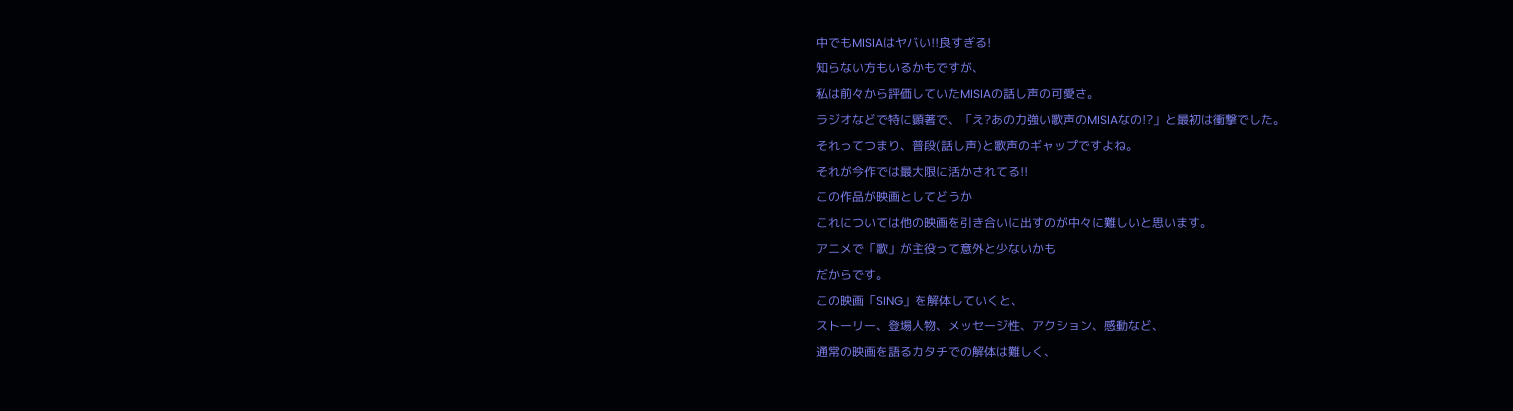中でもMISIAはヤバい!!良すぎる!
知らない方もいるかもですが、
私は前々から評価していたMISIAの話し声の可愛さ。
ラジオなどで特に顕著で、「え?あの力強い歌声のMISIAなの!?」と最初は衝撃でした。
それってつまり、普段(話し声)と歌声のギャップですよね。
それが今作では最大限に活かされてる!!
この作品が映画としてどうか
これについては他の映画を引き合いに出すのが中々に難しいと思います。
アニメで「歌」が主役って意外と少ないかも
だからです。
この映画「SING」を解体していくと、
ストーリー、登場人物、メッセージ性、アクション、感動など、
通常の映画を語るカタチでの解体は難しく、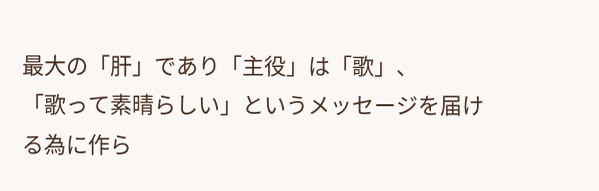最大の「肝」であり「主役」は「歌」、
「歌って素晴らしい」というメッセージを届ける為に作ら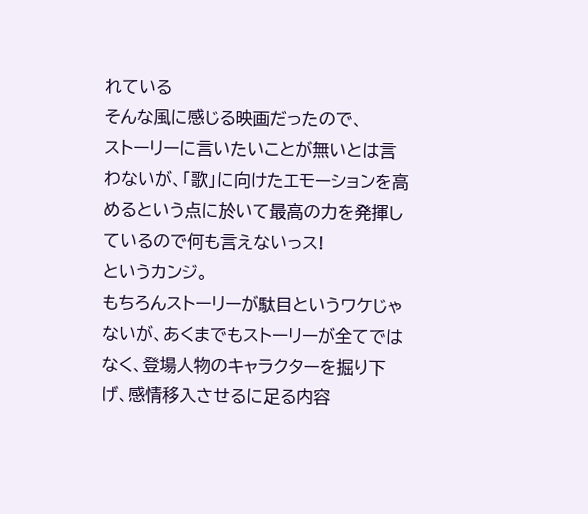れている
そんな風に感じる映画だったので、
ストーリーに言いたいことが無いとは言わないが、「歌」に向けたエモーションを高めるという点に於いて最高の力を発揮しているので何も言えないっス!
というカンジ。
もちろんストーリーが駄目というワケじゃないが、あくまでもストーリーが全てではなく、登場人物のキャラクターを掘り下げ、感情移入させるに足る内容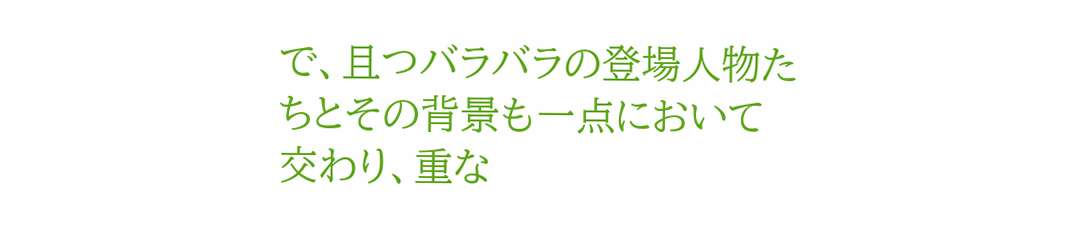で、且つバラバラの登場人物たちとその背景も一点において交わり、重な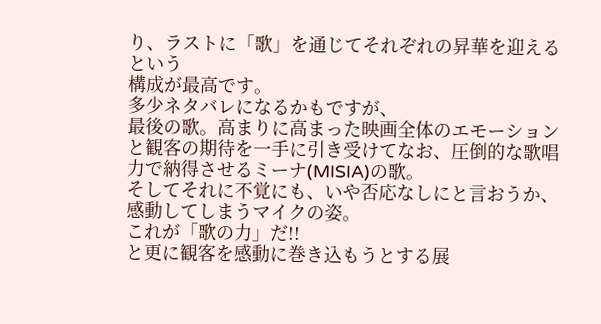り、ラストに「歌」を通じてそれぞれの昇華を迎えるという
構成が最高です。
多少ネタバレになるかもですが、
最後の歌。高まりに高まった映画全体のエモーションと観客の期待を一手に引き受けてなお、圧倒的な歌唱力で納得させるミーナ(MISIA)の歌。
そしてそれに不覚にも、いや否応なしにと言おうか、感動してしまうマイクの姿。
これが「歌の力」だ!!
と更に観客を感動に巻き込もうとする展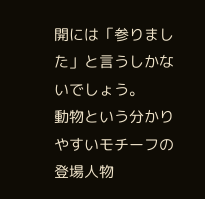開には「参りました」と言うしかないでしょう。
動物という分かりやすいモチーフの登場人物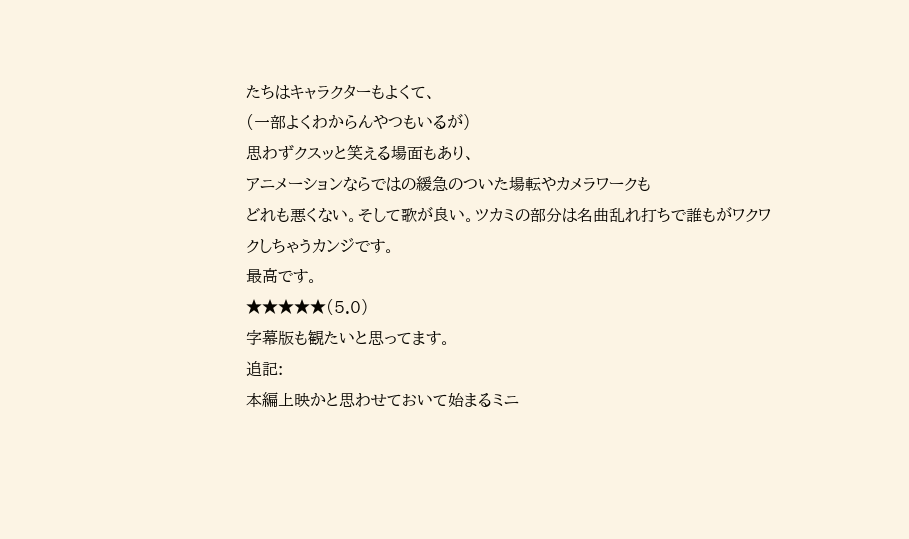たちはキャラクターもよくて、
(一部よくわからんやつもいるが)
思わずクスッと笑える場面もあり、
アニメーションならではの緩急のついた場転やカメラワークも
どれも悪くない。そして歌が良い。ツカミの部分は名曲乱れ打ちで誰もがワクワクしちゃうカンジです。
最高です。
★★★★★(5.0)
字幕版も観たいと思ってます。
追記:
本編上映かと思わせておいて始まるミニ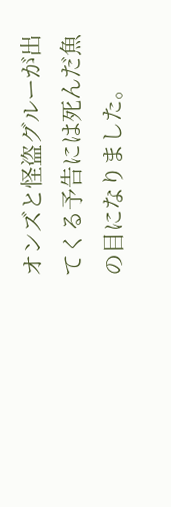オンズと怪盗グルーが出てくる予告には死んだ魚の目になりました。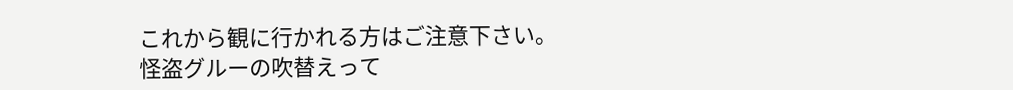これから観に行かれる方はご注意下さい。
怪盗グルーの吹替えって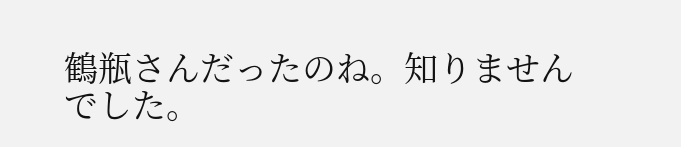鶴瓶さんだったのね。知りませんでした。